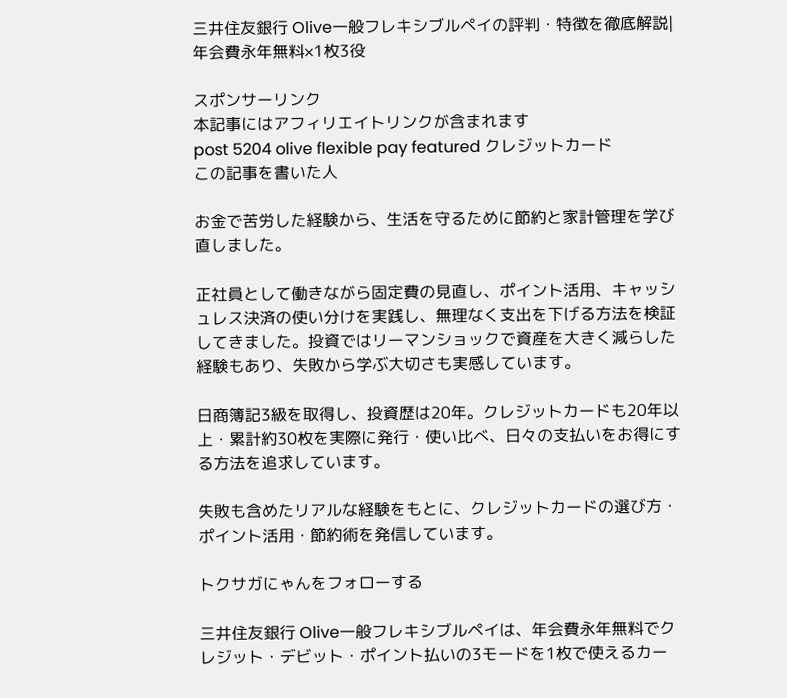三井住友銀行 Olive一般フレキシブルペイの評判・特徴を徹底解説|年会費永年無料×1枚3役

スポンサーリンク
本記事にはアフィリエイトリンクが含まれます
post 5204 olive flexible pay featured クレジットカード
この記事を書いた人

お金で苦労した経験から、生活を守るために節約と家計管理を学び直しました。

正社員として働きながら固定費の見直し、ポイント活用、キャッシュレス決済の使い分けを実践し、無理なく支出を下げる方法を検証してきました。投資ではリーマンショックで資産を大きく減らした経験もあり、失敗から学ぶ大切さも実感しています。

日商簿記3級を取得し、投資歴は20年。クレジットカードも20年以上・累計約30枚を実際に発行・使い比べ、日々の支払いをお得にする方法を追求しています。

失敗も含めたリアルな経験をもとに、クレジットカードの選び方・ポイント活用・節約術を発信しています。

トクサガにゃんをフォローする

三井住友銀行 Olive一般フレキシブルペイは、年会費永年無料でクレジット・デビット・ポイント払いの3モードを1枚で使えるカー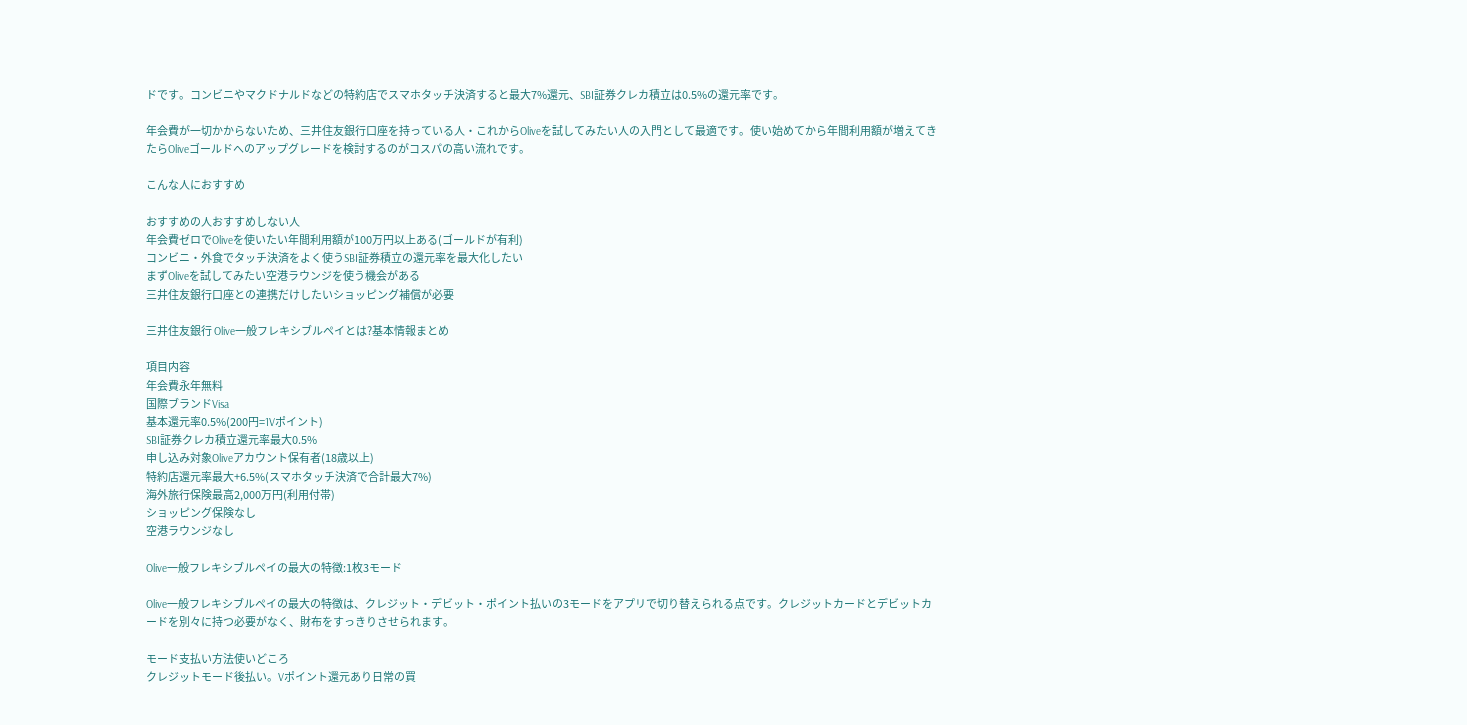ドです。コンビニやマクドナルドなどの特約店でスマホタッチ決済すると最大7%還元、SBI証券クレカ積立は0.5%の還元率です。

年会費が一切かからないため、三井住友銀行口座を持っている人・これからOliveを試してみたい人の入門として最適です。使い始めてから年間利用額が増えてきたらOliveゴールドへのアップグレードを検討するのがコスパの高い流れです。

こんな人におすすめ

おすすめの人おすすめしない人
年会費ゼロでOliveを使いたい年間利用額が100万円以上ある(ゴールドが有利)
コンビニ・外食でタッチ決済をよく使うSBI証券積立の還元率を最大化したい
まずOliveを試してみたい空港ラウンジを使う機会がある
三井住友銀行口座との連携だけしたいショッピング補償が必要

三井住友銀行 Olive一般フレキシブルペイとは?基本情報まとめ

項目内容
年会費永年無料
国際ブランドVisa
基本還元率0.5%(200円=1Vポイント)
SBI証券クレカ積立還元率最大0.5%
申し込み対象Oliveアカウント保有者(18歳以上)
特約店還元率最大+6.5%(スマホタッチ決済で合計最大7%)
海外旅行保険最高2,000万円(利用付帯)
ショッピング保険なし
空港ラウンジなし

Olive一般フレキシブルペイの最大の特徴:1枚3モード

Olive一般フレキシブルペイの最大の特徴は、クレジット・デビット・ポイント払いの3モードをアプリで切り替えられる点です。クレジットカードとデビットカードを別々に持つ必要がなく、財布をすっきりさせられます。

モード支払い方法使いどころ
クレジットモード後払い。Vポイント還元あり日常の買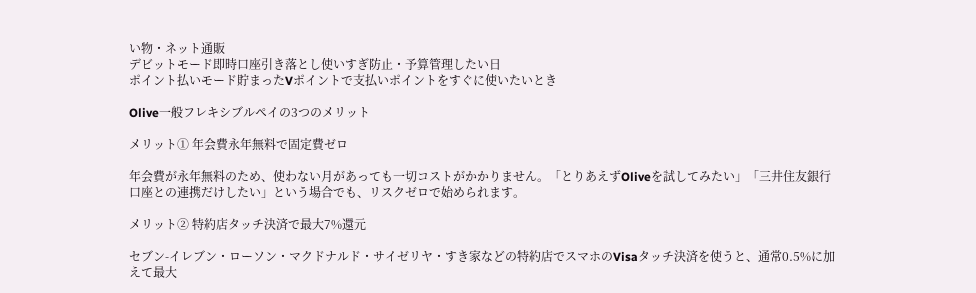い物・ネット通販
デビットモード即時口座引き落とし使いすぎ防止・予算管理したい日
ポイント払いモード貯まったVポイントで支払いポイントをすぐに使いたいとき

Olive一般フレキシブルペイの3つのメリット

メリット① 年会費永年無料で固定費ゼロ

年会費が永年無料のため、使わない月があっても一切コストがかかりません。「とりあえずOliveを試してみたい」「三井住友銀行口座との連携だけしたい」という場合でも、リスクゼロで始められます。

メリット② 特約店タッチ決済で最大7%還元

セブン-イレブン・ローソン・マクドナルド・サイゼリヤ・すき家などの特約店でスマホのVisaタッチ決済を使うと、通常0.5%に加えて最大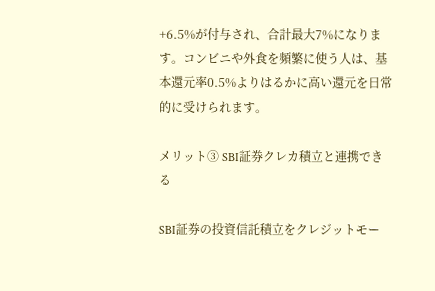+6.5%が付与され、合計最大7%になります。コンビニや外食を頻繁に使う人は、基本還元率0.5%よりはるかに高い還元を日常的に受けられます。

メリット③ SBI証券クレカ積立と連携できる

SBI証券の投資信託積立をクレジットモー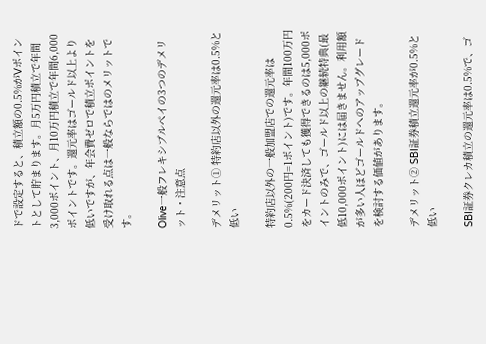ドで設定すると、積立額の0.5%がVポイントとして貯まります。月5万円積立で年間3,000ポイント、月10万円積立で年間6,000ポイントです。還元率はゴールド以上より低いですが、年会費ゼロで積立ポイントを受け取れる点は一般ならではのメリットです。

Olive一般フレキシブルペイの3つのデメリット・注意点

デメリット① 特約店以外の還元率は0.5%と低い

特約店以外の一般加盟店での還元率は0.5%(200円=1ポイント)です。年間100万円をカード決済しても獲得できるのは5,000ポイントのみで、ゴールド以上の継続特典(最低10,000ポイント)には届きません。利用額が多い人ほどゴールドへのアップグレードを検討する価値があります。

デメリット② SBI証券積立還元率が0.5%と低い

SBI証券クレカ積立の還元率は0.5%で、ゴ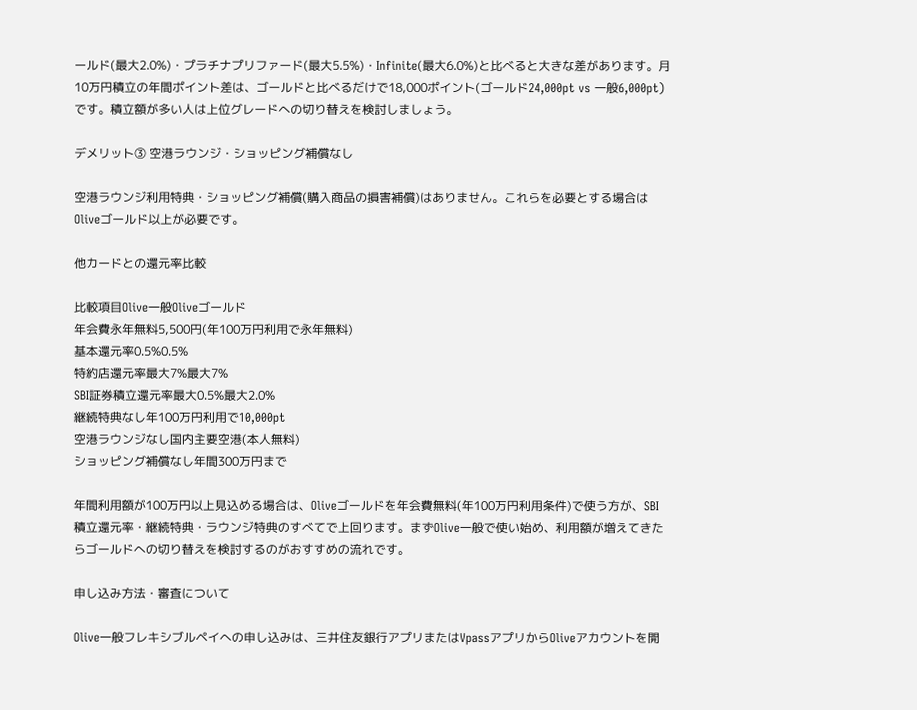ールド(最大2.0%)・プラチナプリファード(最大5.5%)・Infinite(最大6.0%)と比べると大きな差があります。月10万円積立の年間ポイント差は、ゴールドと比べるだけで18,000ポイント(ゴールド24,000pt vs 一般6,000pt)です。積立額が多い人は上位グレードへの切り替えを検討しましょう。

デメリット③ 空港ラウンジ・ショッピング補償なし

空港ラウンジ利用特典・ショッピング補償(購入商品の損害補償)はありません。これらを必要とする場合はOliveゴールド以上が必要です。

他カードとの還元率比較

比較項目Olive一般Oliveゴールド
年会費永年無料5,500円(年100万円利用で永年無料)
基本還元率0.5%0.5%
特約店還元率最大7%最大7%
SBI証券積立還元率最大0.5%最大2.0%
継続特典なし年100万円利用で10,000pt
空港ラウンジなし国内主要空港(本人無料)
ショッピング補償なし年間300万円まで

年間利用額が100万円以上見込める場合は、Oliveゴールドを年会費無料(年100万円利用条件)で使う方が、SBI積立還元率・継続特典・ラウンジ特典のすべてで上回ります。まずOlive一般で使い始め、利用額が増えてきたらゴールドへの切り替えを検討するのがおすすめの流れです。

申し込み方法・審査について

Olive一般フレキシブルペイへの申し込みは、三井住友銀行アプリまたはVpassアプリからOliveアカウントを開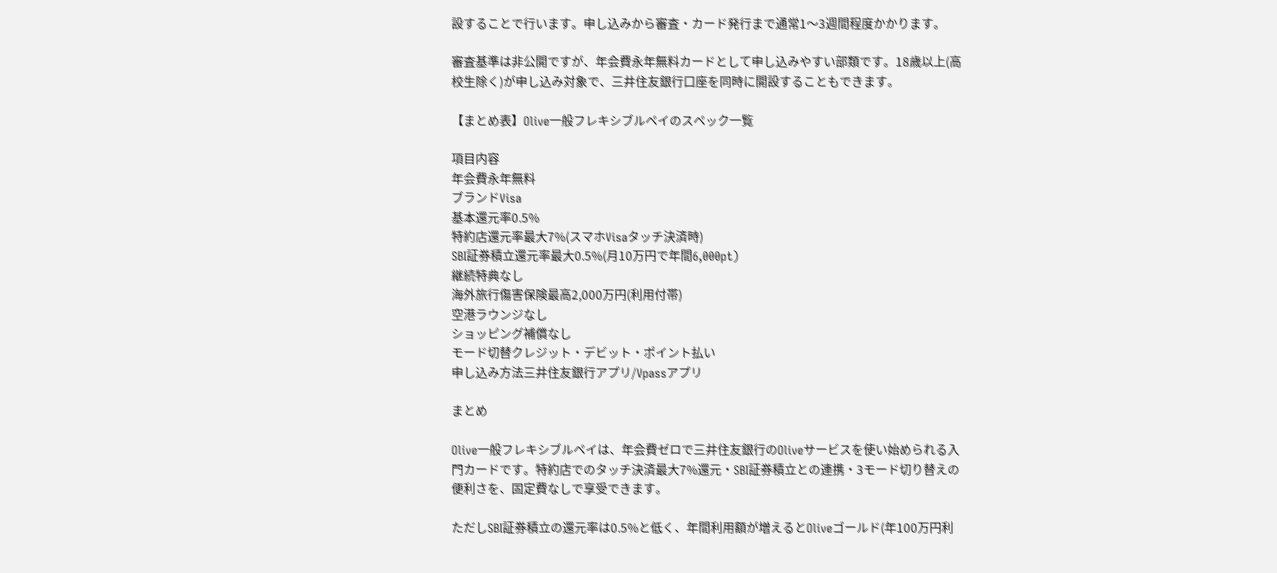設することで行います。申し込みから審査・カード発行まで通常1〜3週間程度かかります。

審査基準は非公開ですが、年会費永年無料カードとして申し込みやすい部類です。18歳以上(高校生除く)が申し込み対象で、三井住友銀行口座を同時に開設することもできます。

【まとめ表】Olive一般フレキシブルペイのスペック一覧

項目内容
年会費永年無料
ブランドVisa
基本還元率0.5%
特約店還元率最大7%(スマホVisaタッチ決済時)
SBI証券積立還元率最大0.5%(月10万円で年間6,000pt)
継続特典なし
海外旅行傷害保険最高2,000万円(利用付帯)
空港ラウンジなし
ショッピング補償なし
モード切替クレジット・デビット・ポイント払い
申し込み方法三井住友銀行アプリ/Vpassアプリ

まとめ

Olive一般フレキシブルペイは、年会費ゼロで三井住友銀行のOliveサービスを使い始められる入門カードです。特約店でのタッチ決済最大7%還元・SBI証券積立との連携・3モード切り替えの便利さを、固定費なしで享受できます。

ただしSBI証券積立の還元率は0.5%と低く、年間利用額が増えるとOliveゴールド(年100万円利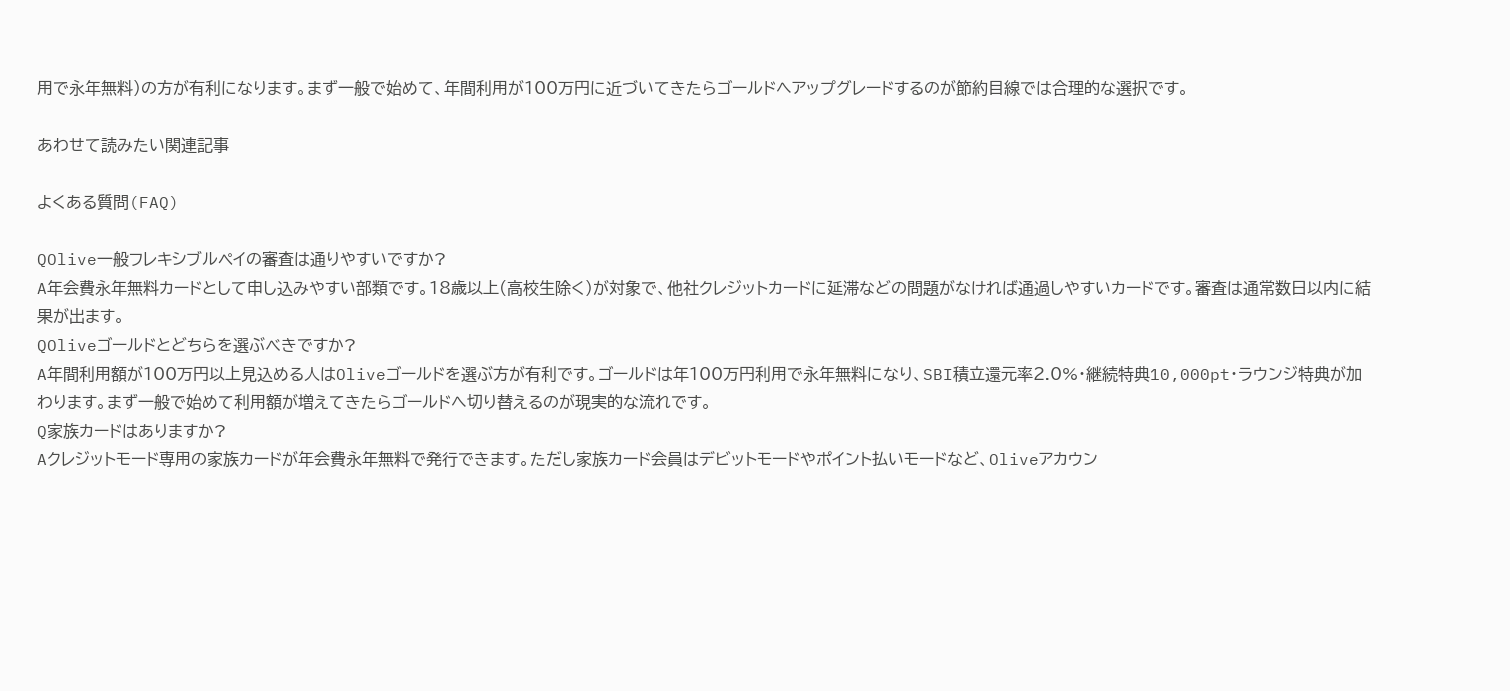用で永年無料)の方が有利になります。まず一般で始めて、年間利用が100万円に近づいてきたらゴールドへアップグレードするのが節約目線では合理的な選択です。

あわせて読みたい関連記事

よくある質問(FAQ)

QOlive一般フレキシブルペイの審査は通りやすいですか?
A年会費永年無料カードとして申し込みやすい部類です。18歳以上(高校生除く)が対象で、他社クレジットカードに延滞などの問題がなければ通過しやすいカードです。審査は通常数日以内に結果が出ます。
QOliveゴールドとどちらを選ぶべきですか?
A年間利用額が100万円以上見込める人はOliveゴールドを選ぶ方が有利です。ゴールドは年100万円利用で永年無料になり、SBI積立還元率2.0%・継続特典10,000pt・ラウンジ特典が加わります。まず一般で始めて利用額が増えてきたらゴールドへ切り替えるのが現実的な流れです。
Q家族カードはありますか?
Aクレジットモード専用の家族カードが年会費永年無料で発行できます。ただし家族カード会員はデビットモードやポイント払いモードなど、Oliveアカウン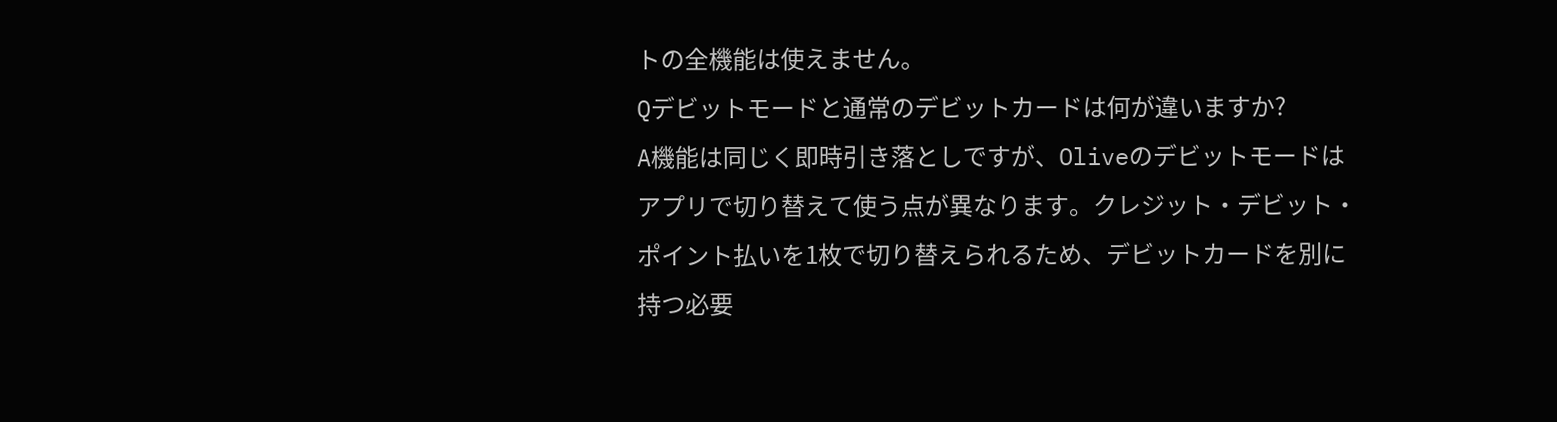トの全機能は使えません。
Qデビットモードと通常のデビットカードは何が違いますか?
A機能は同じく即時引き落としですが、Oliveのデビットモードはアプリで切り替えて使う点が異なります。クレジット・デビット・ポイント払いを1枚で切り替えられるため、デビットカードを別に持つ必要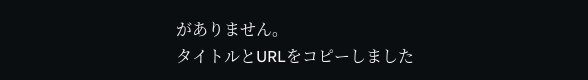がありません。
タイトルとURLをコピーしました